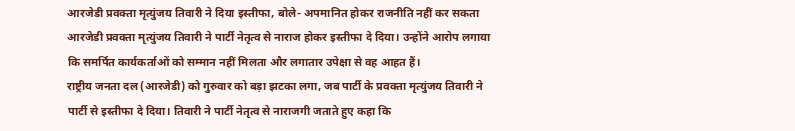आरजेडी प्रवक्ता मृत्युंजय तिवारी ने दिया इस्तीफा, बोले- अपमानित होकर राजनीति नहीं कर सकता
आरजेडी प्रवक्ता मृत्युंजय तिवारी ने पार्टी नेतृत्व से नाराज होकर इस्तीफा दे दिया। उन्होंने आरोप लगाया कि समर्पित कार्यकर्ताओं को सम्मान नहीं मिलता और लगातार उपेक्षा से वह आहत हैं।
राष्ट्रीय जनता दल (आरजेडी) को गुरुवार को बड़ा झटका लगा, जब पार्टी के प्रवक्ता मृत्युंजय तिवारी ने पार्टी से इस्तीफा दे दिया। तिवारी ने पार्टी नेतृत्व से नाराजगी जताते हुए कहा कि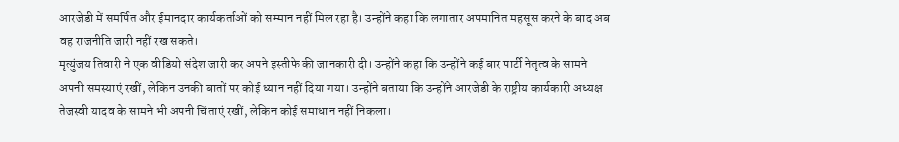आरजेडी में समर्पित और ईमानदार कार्यकर्ताओं को सम्मान नहीं मिल रहा है। उन्होंने कहा कि लगातार अपमानित महसूस करने के बाद अब वह राजनीति जारी नहीं रख सकते।
मृत्युंजय तिवारी ने एक वीडियो संदेश जारी कर अपने इस्तीफे की जानकारी दी। उन्होंने कहा कि उन्होंने कई बार पार्टी नेतृत्व के सामने अपनी समस्याएं रखीं, लेकिन उनकी बातों पर कोई ध्यान नहीं दिया गया। उन्होंने बताया कि उन्होंने आरजेडी के राष्ट्रीय कार्यकारी अध्यक्ष तेजस्वी यादव के सामने भी अपनी चिंताएं रखीं, लेकिन कोई समाधान नहीं निकला।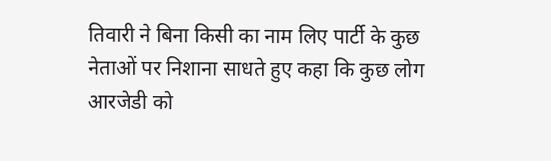तिवारी ने बिना किसी का नाम लिए पार्टी के कुछ नेताओं पर निशाना साधते हुए कहा कि कुछ लोग आरजेडी को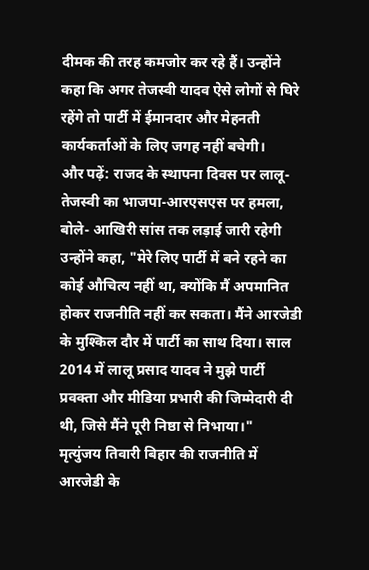दीमक की तरह कमजोर कर रहे हैं। उन्होंने कहा कि अगर तेजस्वी यादव ऐसे लोगों से घिरे रहेंगे तो पार्टी में ईमानदार और मेहनती कार्यकर्ताओं के लिए जगह नहीं बचेगी।
और पढ़ें: राजद के स्थापना दिवस पर लालू-तेजस्वी का भाजपा-आरएसएस पर हमला, बोले- आखिरी सांस तक लड़ाई जारी रहेगी
उन्होंने कहा, "मेरे लिए पार्टी में बने रहने का कोई औचित्य नहीं था, क्योंकि मैं अपमानित होकर राजनीति नहीं कर सकता। मैंने आरजेडी के मुश्किल दौर में पार्टी का साथ दिया। साल 2014 में लालू प्रसाद यादव ने मुझे पार्टी प्रवक्ता और मीडिया प्रभारी की जिम्मेदारी दी थी, जिसे मैंने पूरी निष्ठा से निभाया।"
मृत्युंजय तिवारी बिहार की राजनीति में आरजेडी के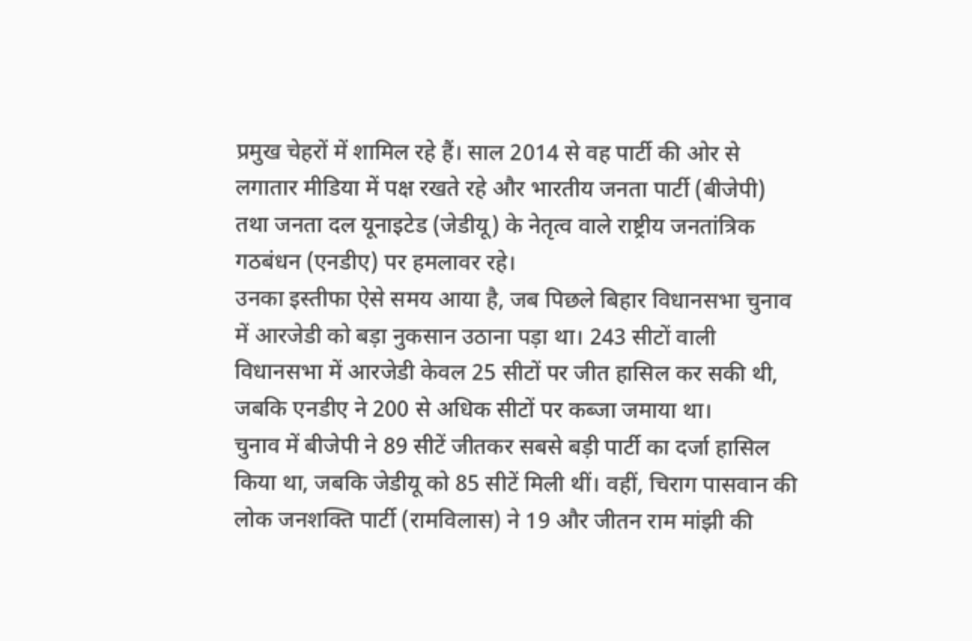प्रमुख चेहरों में शामिल रहे हैं। साल 2014 से वह पार्टी की ओर से लगातार मीडिया में पक्ष रखते रहे और भारतीय जनता पार्टी (बीजेपी) तथा जनता दल यूनाइटेड (जेडीयू) के नेतृत्व वाले राष्ट्रीय जनतांत्रिक गठबंधन (एनडीए) पर हमलावर रहे।
उनका इस्तीफा ऐसे समय आया है, जब पिछले बिहार विधानसभा चुनाव में आरजेडी को बड़ा नुकसान उठाना पड़ा था। 243 सीटों वाली विधानसभा में आरजेडी केवल 25 सीटों पर जीत हासिल कर सकी थी, जबकि एनडीए ने 200 से अधिक सीटों पर कब्जा जमाया था।
चुनाव में बीजेपी ने 89 सीटें जीतकर सबसे बड़ी पार्टी का दर्जा हासिल किया था, जबकि जेडीयू को 85 सीटें मिली थीं। वहीं, चिराग पासवान की लोक जनशक्ति पार्टी (रामविलास) ने 19 और जीतन राम मांझी की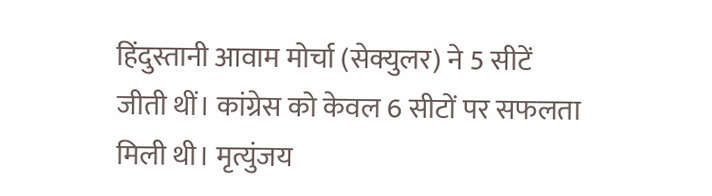हिंदुस्तानी आवाम मोर्चा (सेक्युलर) ने 5 सीटें जीती थीं। कांग्रेस को केवल 6 सीटों पर सफलता मिली थी। मृत्युंजय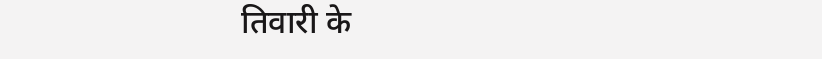तिवारी के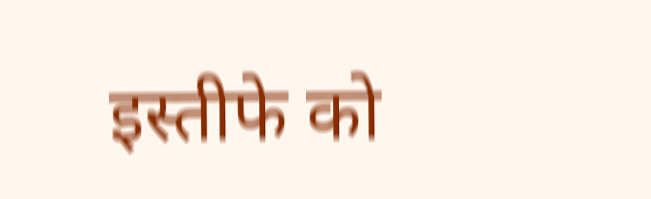इस्तीफे को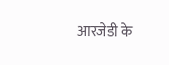आरजेडी के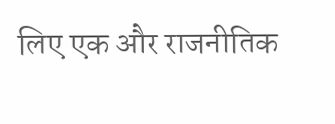लिए एक और राजनीतिक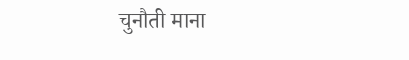चुनौती माना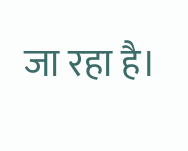जा रहा है।